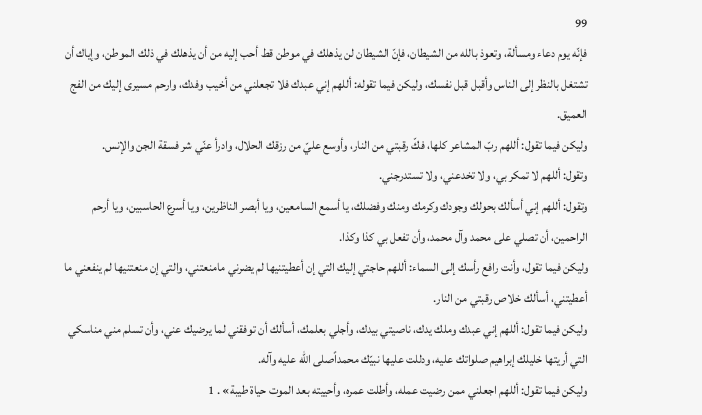99
فإنّه يوم دعاء ومسألة، وتعوذ بالله من الشيطان، فإنّ الشيطان لن يذهلك في موطن قط أحب إليه من أن يذهلك في ذلك الموطن، وإياك أن تشتغل بالنظر إلى الناس وأقبل قبل نفسك، وليكن فيما تقوله: أللهم إني عبدك فلا تجعلني من أخيب وفدك، وارحم مسيرى إليك من الفج العميق.
وليكن فيما تقول: أللهم ربّ المشاعر كلها، فكّ رقبتي من النار، وأوسع عليّ من رزقك الحلال، وادرأ عنّي شر فسقة الجن والإنس.
وتقول: أللهم لا تمكر بي، ولا تخدعني، ولا تستدرجني.
وتقول: أللهم إني أسألك بحولك وجودك وكرمك ومنك وفضلك، يا أسمع السامعين، ويا أبصر الناظرين، ويا أسرع الحاسبين، ويا أرحم الراحمين، أن تصلي على محمد وآل محمد، وأن تفعل بي كذا وكذا.
وليكن فيما تقول، وأنت رافع رأسك إلى السماء: أللهم حاجتي إليك التي إن أعطيتنيها لم يضرني مامنعتني، والتي إن منعتنيها لم ينفعني ما أعطيتني، أسألك خلاص رقبتي من النار.
وليكن فيما تقول: أللهم إني عبدك وملك يدك، ناصيتي بيدك، وأجلي بعلمك، أسألك أن توفقني لما يرضيك عني، وأن تسلم مني مناسكي التي أريتها خليلك إبراهيم صلواتك عليه، ودللت عليها نبيّك محمداًصلى الله عليه وآله.
وليكن فيما تقول: أللهم اجعلني ممن رضيت عمله، وأطلت عمره، وأحييته بعد الموت حياة طيبة» . 1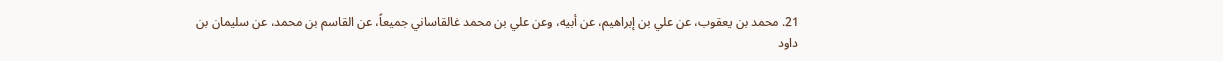21. محمد بن يعقوب، عن علي بن إبراهيم، عن أبيه، وعن علي بن محمد غالقاساني جميعاً، عن القاسم بن محمد، عن سليمان بن داود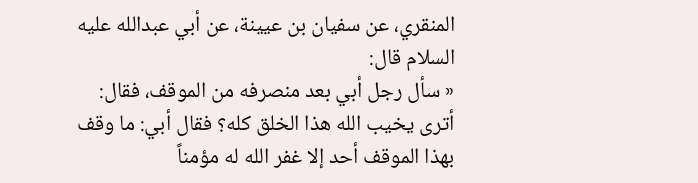المنقري، عن سفيان بن عيينة، عن أبي عبدالله عليه السلام قال:
« سأل رجل أبي بعد منصرفه من الموقف، فقال: أترى يخيب الله هذا الخلق كله؟ فقال أبي: ما وقف بهذا الموقف أحد إلا غفر الله له مؤمناً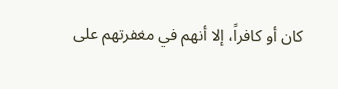كان أو كافراً، إلا أنهم في مغفرتهم على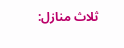ثلاث منازل: